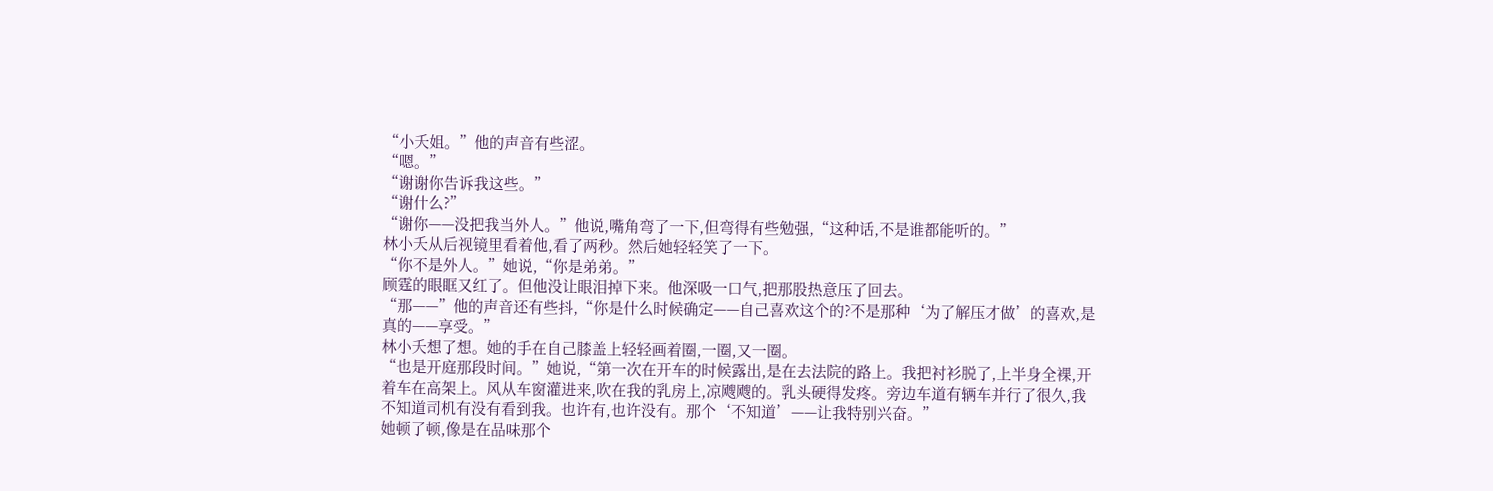“小夭姐。”他的声音有些涩。
“嗯。”
“谢谢你告诉我这些。”
“谢什么?”
“谢你——没把我当外人。”他说,嘴角弯了一下,但弯得有些勉强,“这种话,不是谁都能听的。”
林小夭从后视镜里看着他,看了两秒。然后她轻轻笑了一下。
“你不是外人。”她说,“你是弟弟。”
顾霆的眼眶又红了。但他没让眼泪掉下来。他深吸一口气,把那股热意压了回去。
“那——”他的声音还有些抖,“你是什么时候确定——自己喜欢这个的?不是那种‘为了解压才做’的喜欢,是真的——享受。”
林小夭想了想。她的手在自己膝盖上轻轻画着圈,一圈,又一圈。
“也是开庭那段时间。”她说,“第一次在开车的时候露出,是在去法院的路上。我把衬衫脱了,上半身全裸,开着车在高架上。风从车窗灌进来,吹在我的乳房上,凉飕飕的。乳头硬得发疼。旁边车道有辆车并行了很久,我不知道司机有没有看到我。也许有,也许没有。那个‘不知道’——让我特别兴奋。”
她顿了顿,像是在品味那个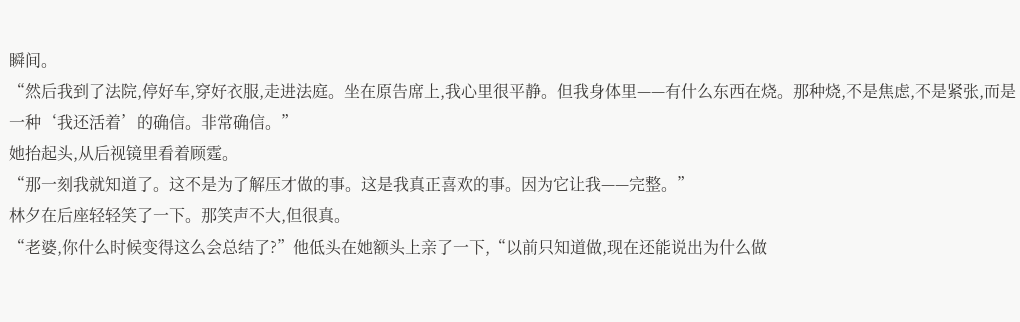瞬间。
“然后我到了法院,停好车,穿好衣服,走进法庭。坐在原告席上,我心里很平静。但我身体里——有什么东西在烧。那种烧,不是焦虑,不是紧张,而是一种‘我还活着’的确信。非常确信。”
她抬起头,从后视镜里看着顾霆。
“那一刻我就知道了。这不是为了解压才做的事。这是我真正喜欢的事。因为它让我——完整。”
林夕在后座轻轻笑了一下。那笑声不大,但很真。
“老婆,你什么时候变得这么会总结了?”他低头在她额头上亲了一下,“以前只知道做,现在还能说出为什么做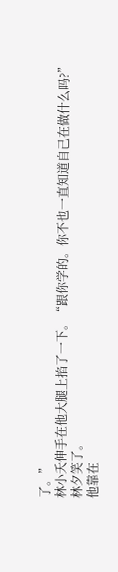了。”
林小夭伸手在他大腿上掐了一下。“跟你学的。你不也一直知道自己在做什么吗?”
林夕笑了。
他靠在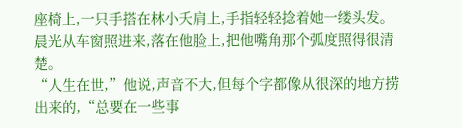座椅上,一只手搭在林小夭肩上,手指轻轻捻着她一缕头发。
晨光从车窗照进来,落在他脸上,把他嘴角那个弧度照得很清楚。
“人生在世,”他说,声音不大,但每个字都像从很深的地方捞出来的,“总要在一些事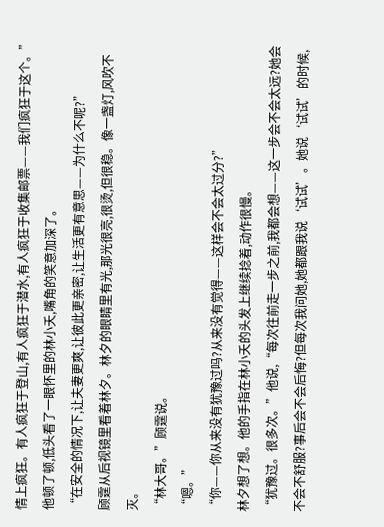情上疯狂。有人疯狂于登山,有人疯狂于潜水,有人疯狂于收集邮票——我们疯狂于这个。”
他顿了顿,低头看了一眼怀里的林小夭,嘴角的笑意加深了。
“在安全的情况下,让夫妻更爽,让彼此更亲密,让生活更有意思——为什么不呢?”
顾霆从后视镜里看着林夕。林夕的眼睛里有光,那光很亮,很烫,但很稳。像一盏灯,风吹不灭。
“林大哥。”顾霆说。
“嗯。”
“你——你从来没有犹豫过吗?从来没有觉得——这样会不会太过分?”
林夕想了想。他的手指在林小夭的头发上继续捻着,动作很慢。
“犹豫过。很多次。”他说,“每次往前走一步之前,我都会想——这一步会不会太远?她会不会不舒服?事后会不会后悔?但每次我问她,她都跟我说‘试试’。她说‘试试’的时候,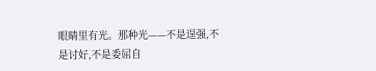眼睛里有光。那种光——不是逞强,不是讨好,不是委屈自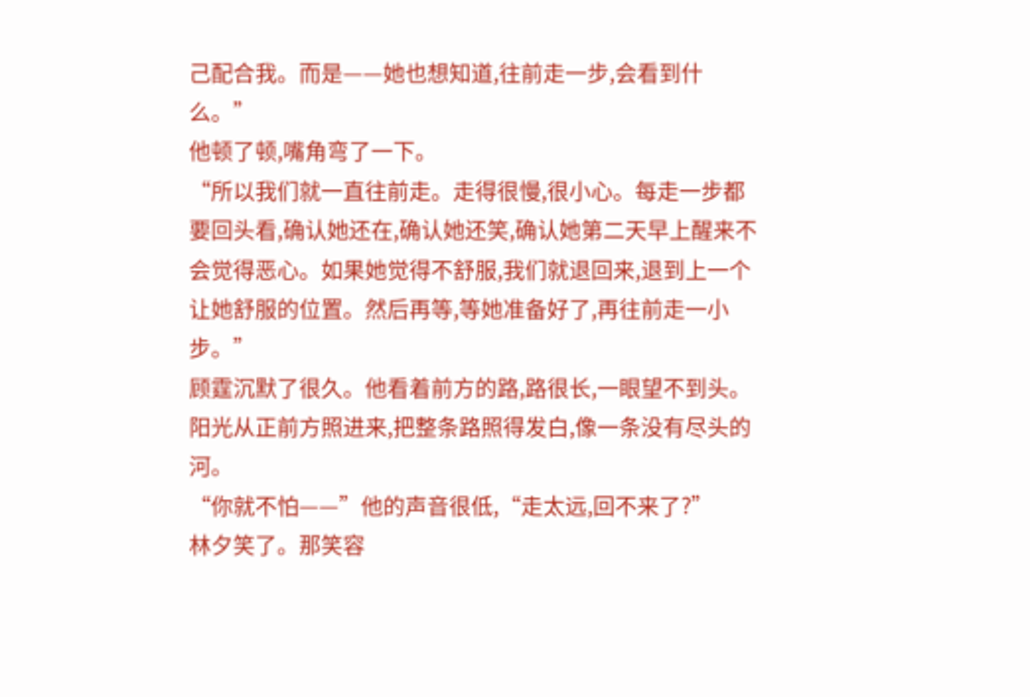己配合我。而是——她也想知道,往前走一步,会看到什么。”
他顿了顿,嘴角弯了一下。
“所以我们就一直往前走。走得很慢,很小心。每走一步都要回头看,确认她还在,确认她还笑,确认她第二天早上醒来不会觉得恶心。如果她觉得不舒服,我们就退回来,退到上一个让她舒服的位置。然后再等,等她准备好了,再往前走一小步。”
顾霆沉默了很久。他看着前方的路,路很长,一眼望不到头。阳光从正前方照进来,把整条路照得发白,像一条没有尽头的河。
“你就不怕——”他的声音很低,“走太远,回不来了?”
林夕笑了。那笑容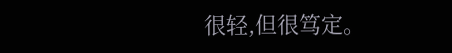很轻,但很笃定。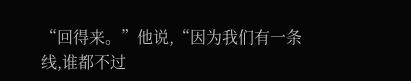“回得来。”他说,“因为我们有一条线,谁都不过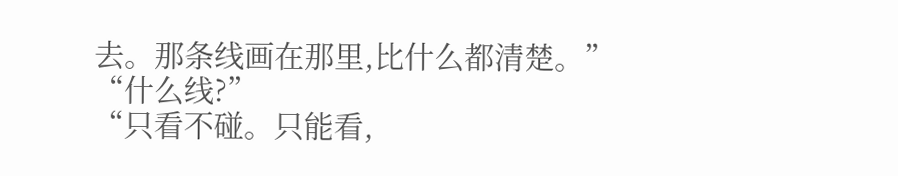去。那条线画在那里,比什么都清楚。”
“什么线?”
“只看不碰。只能看,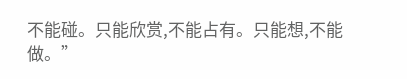不能碰。只能欣赏,不能占有。只能想,不能做。”